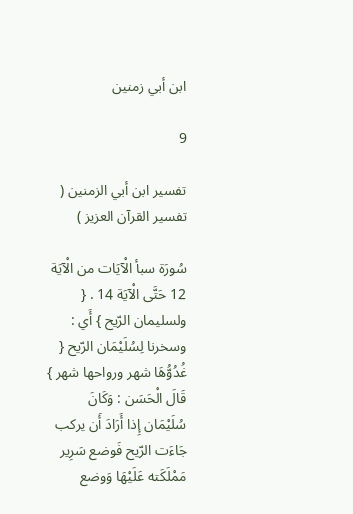ابن أبي زمنين

9

تفسير ابن أبي الزمنين ( تفسير القرآن العزيز )

سُورَة سبأ الْآيَات من الْآيَة 12 حَتَّى الْآيَة 14 . { ولسليمان الرّيح } أَي : وسخرنا لِسُلَيْمَان الرّيح { غُدُوُّهَا شهر ورواحها شهر } قَالَ الْحَسَن : وَكَانَ سُلَيْمَان إِذا أَرَادَ أَن يركب جَاءَت الرّيح فَوضع سَرِير مَمْلَكَته عَلَيْهَا وَوضع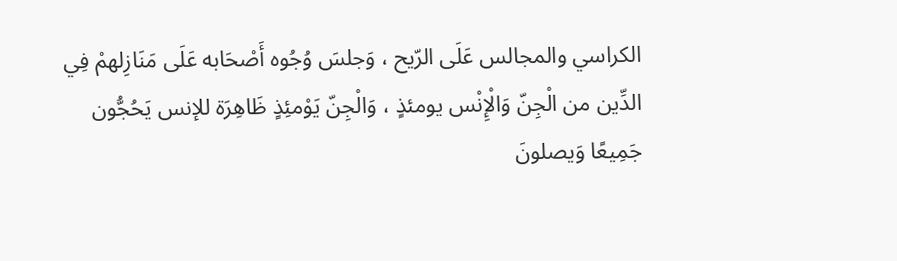الكراسي والمجالس عَلَى الرّيح ، وَجلسَ وُجُوه أَصْحَابه عَلَى مَنَازِلهمْ فِي الدِّين من الْجِنّ وَالْإِنْس يومئذٍ ، وَالْجِنّ يَوْمئِذٍ ظَاهِرَة للإنس يَحُجُّون جَمِيعًا وَيصلونَ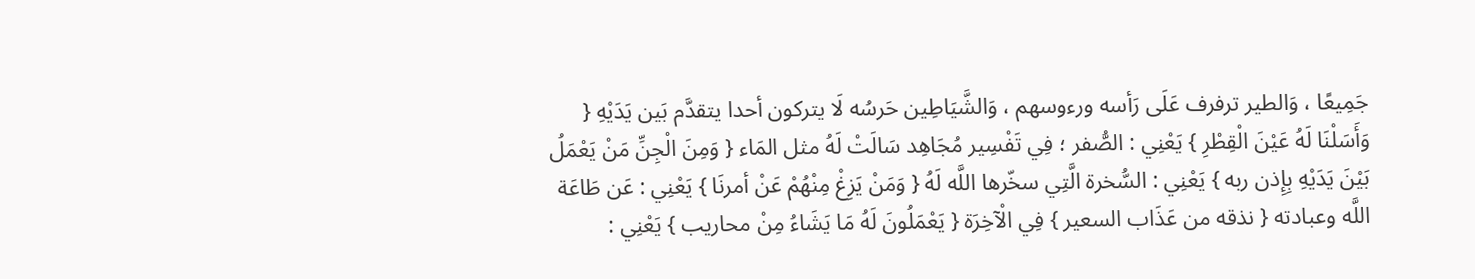جَمِيعًا ، وَالطير ترفرف عَلَى رَأسه ورءوسهم ، وَالشَّيَاطِين حَرسُه لَا يتركون أحدا يتقدَّم بَين يَدَيْهِ { وَأَسَلْنَا لَهُ عَيْنَ الْقِطْرِ } يَعْنِي : الصُّفر ؛ فِي تَفْسِير مُجَاهِد سَالَتْ لَهُ مثل المَاء { وَمِنَ الْجِنِّ مَنْ يَعْمَلُ بَيْنَ يَدَيْهِ بِإِذن ربه } يَعْنِي : السُّخرة الَّتِي سخّرها اللَّه لَهُ { وَمَنْ يَزِغْ مِنْهُمْ عَنْ أمرنَا } يَعْنِي : عَن طَاعَة اللَّه وعبادته { نذقه من عَذَاب السعير } فِي الْآخِرَة { يَعْمَلُونَ لَهُ مَا يَشَاءُ مِنْ محاريب } يَعْنِي :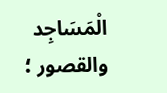الْمَسَاجِد والقصور ؛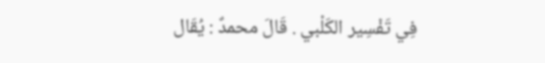فِي تَفْسِير الكَلْبي . قَالَ محمدٌ : يُقَال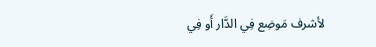لأشرف مَوضِع فِي الدَّار أَو فِي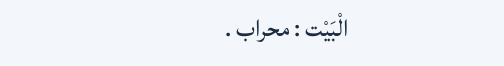الْبَيْت : محراب .